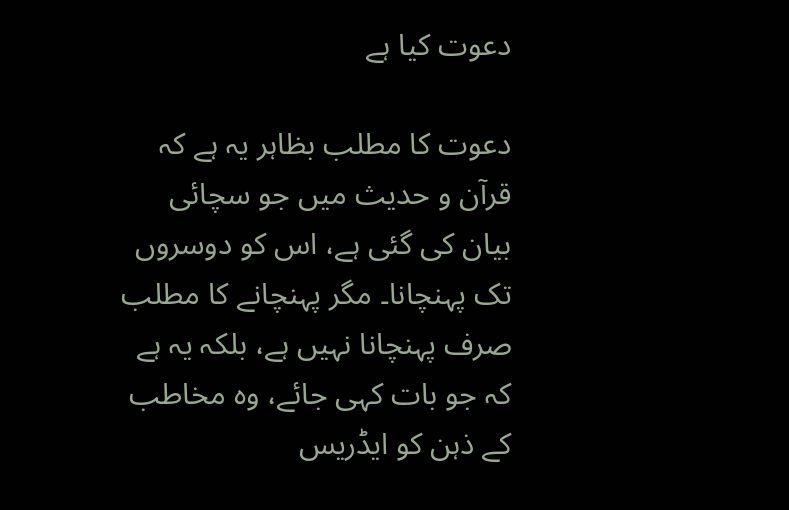دعوت کیا ہے

دعوت کا مطلب بظاہر یہ ہے کہ قرآن و حدیث میں جو سچائی بیان کی گئی ہے، اس کو دوسروں تک پہنچانا۔ مگر پہنچانے کا مطلب صرف پہنچانا نہیں ہے، بلکہ یہ ہے کہ جو بات کہی جائے، وہ مخاطب کے ذہن کو ایڈریس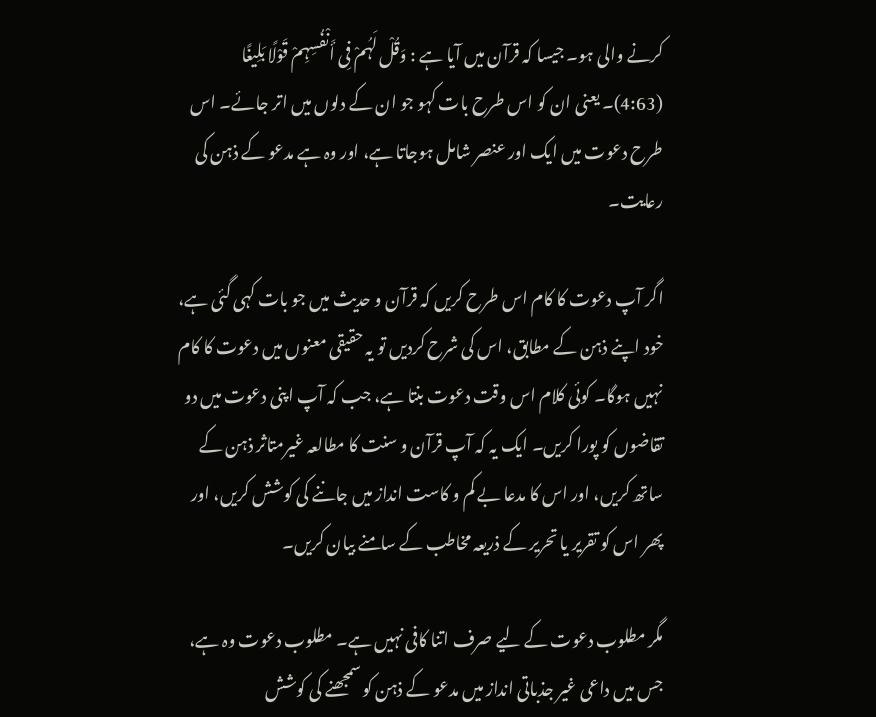کرنے والی ہو۔ جیسا کہ قرآن میں آیا ہے : وَقُلْ لَہُمْ فِی أَنْفُسِہِمْ قَوْلًا بَلِیغًا (4:63)۔ یعنی ان کو اس طرح بات کہو جو ان کے دلوں میں اتر جائے۔ اس طرح دعوت میں ایک اور عنصر شامل ہوجاتا ہے، اور وہ ہے مدعو کے ذہن کی رعایت۔

اگر آپ دعوت کا کام اس طرح کریں کہ قرآن و حدیث میں جو بات کہی گئی ہے، خود اپنے ذہن کے مطابق، اس کی شرح کردیں تو یہ حقیقی معنوں میں دعوت کا کام نہیں ہوگا۔ کوئی کلام اس وقت دعوت بنتا ہے، جب کہ آپ اپنی دعوت میں دو تقاضوں کو پورا کریں۔ ایک یہ کہ آپ قرآن و سنت کا مطالعہ غیرمتاثر ذہن کے ساتھ کریں، اور اس کا مدعا بے کم و کاست انداز میں جاننے کی کوشش کریں، اور پھر اس کو تقریر یا تحریر کے ذریعہ مخاطب کے سامنے بیان کریں۔

مگر مطلوب دعوت کے لیے صرف اتنا کافی نہیں ہے۔ مطلوب دعوت وہ ہے، جس میں داعی غیر جذباتی انداز میں مدعو کے ذہن کو سمجھنے کی کوشش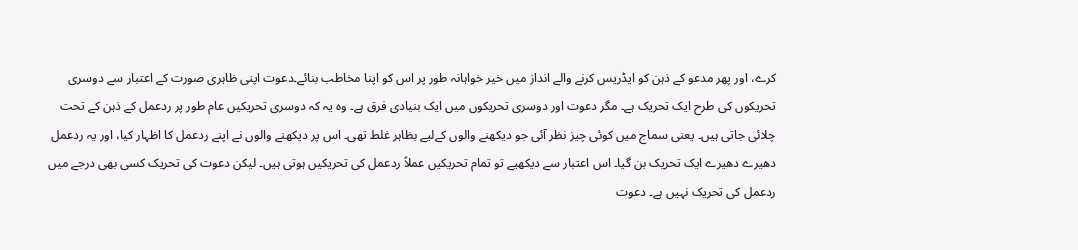کرے، اور پھر مدعو کے ذہن کو ایڈریس کرنے والے انداز میں خیر خواہانہ طور پر اس کو اپنا مخاطب بنائے۔دعوت اپنی ظاہری صورت کے اعتبار سے دوسری تحریکوں کی طرح ایک تحریک ہے۔ مگر دعوت اور دوسری تحریکوں میں ایک بنیادی فرق ہے۔ وہ یہ کہ دوسری تحریکیں عام طور پر ردعمل کے ذہن کے تحت چلائی جاتی ہیں۔ یعنی سماج میں کوئی چیز نظر آئی جو دیکھنے والوں کےلیے بظاہر غلط تھی۔ اس پر دیکھنے والوں نے اپنے ردعمل کا اظہار کیا، اور یہ ردعمل دھیرے دھیرے ایک تحریک بن گیا۔ اس اعتبار سے دیکھیے تو تمام تحریکیں عملاً ردعمل کی تحریکیں ہوتی ہیں۔ لیکن دعوت کی تحریک کسی بھی درجے میں ردعمل کی تحریک نہیں ہے۔ دعوت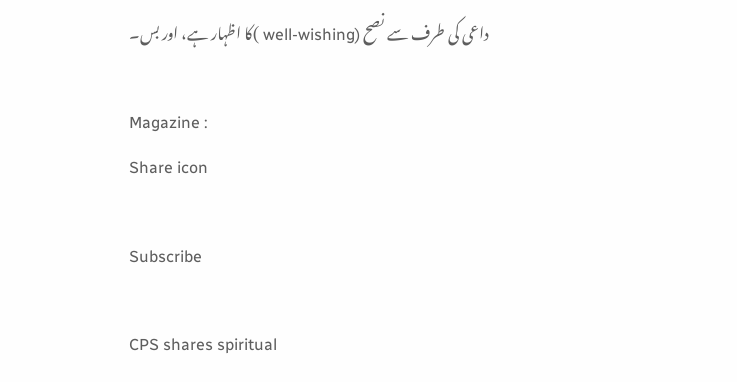داعی کی طرف سے نصح (well-wishing )کا اظہار ہے، اور بس۔

Magazine :
Share icon

Subscribe

CPS shares spiritual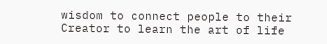wisdom to connect people to their Creator to learn the art of life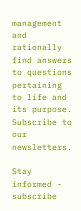management and rationally find answers to questions pertaining to life and its purpose. Subscribe to our newsletters.

Stay informed - subscribe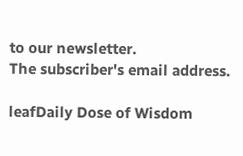to our newsletter.
The subscriber's email address.

leafDaily Dose of Wisdom